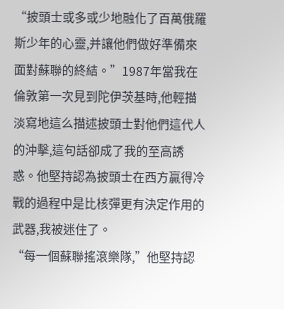“披頭士或多或少地融化了百萬俄羅斯少年的心靈,并讓他們做好準備來面對蘇聯的終結。”1987年當我在倫敦第一次見到陀伊茨基時,他輕描淡寫地這么描述披頭士對他們這代人的沖擊,這句話卻成了我的至高誘惑。他堅持認為披頭士在西方贏得冷戰的過程中是比核彈更有決定作用的武器,我被迷住了。
“每一個蘇聯搖滾樂隊,”他堅持認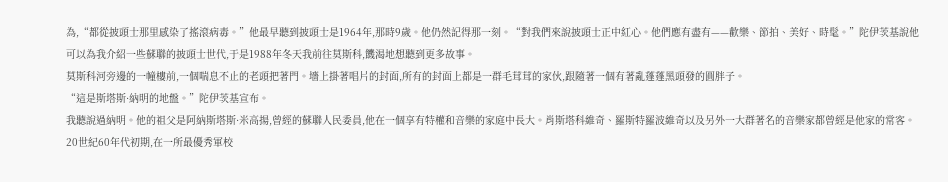為,“都從披頭士那里感染了搖滾病毒。”他最早聽到披頭士是1964年,那時9歲。他仍然記得那一刻。“對我們來說披頭士正中紅心。他們應有盡有——歡樂、節拍、美好、時髦。”陀伊茨基說他可以為我介紹一些蘇聯的披頭士世代,于是1988年冬天我前往莫斯科,饑渴地想聽到更多故事。
莫斯科河旁邊的一幢樓前,一個喘息不止的老頭把著門。墻上掛著唱片的封面,所有的封面上都是一群毛茸茸的家伙,跟隨著一個有著亂蓬蓬黑頭發的圓胖子。
“這是斯塔斯·納明的地盤。”陀伊茨基宣布。
我聽說過納明。他的祖父是阿納斯塔斯·米高揚,曾經的蘇聯人民委員,他在一個享有特權和音樂的家庭中長大。肖斯塔科維奇、羅斯特羅波維奇以及另外一大群著名的音樂家都曾經是他家的常客。20世紀60年代初期,在一所最優秀軍校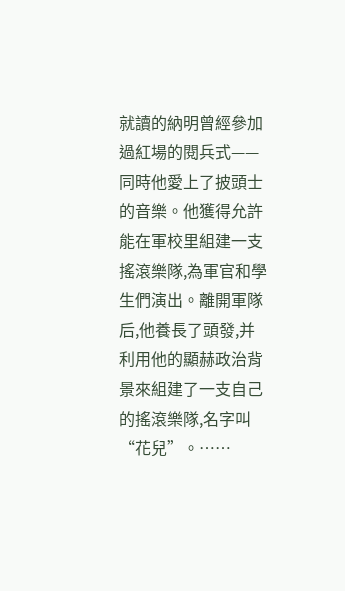就讀的納明曾經參加過紅場的閱兵式——同時他愛上了披頭士的音樂。他獲得允許能在軍校里組建一支搖滾樂隊,為軍官和學生們演出。離開軍隊后,他養長了頭發,并利用他的顯赫政治背景來組建了一支自己的搖滾樂隊,名字叫“花兒”。……